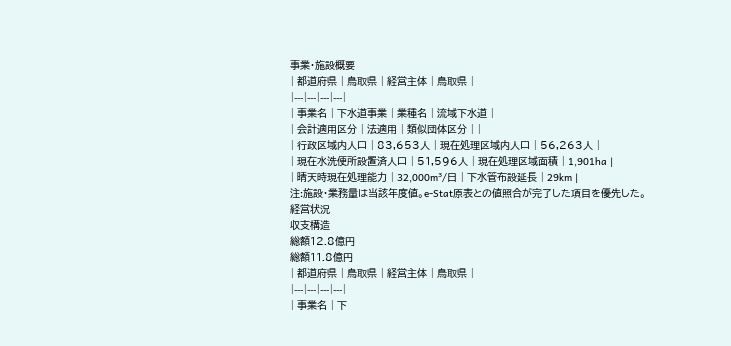事業・施設概要
| 都道府県 | 鳥取県 | 経営主体 | 鳥取県 |
|---|---|---|---|
| 事業名 | 下水道事業 | 業種名 | 流域下水道 |
| 会計適用区分 | 法適用 | 類似団体区分 | |
| 行政区域内人口 | 83,653人 | 現在処理区域内人口 | 56,263人 |
| 現在水洗便所設置済人口 | 51,596人 | 現在処理区域面積 | 1,901ha |
| 晴天時現在処理能力 | 32,000m³/日 | 下水管布設延長 | 29km |
注:施設・業務量は当該年度値。e-Stat原表との値照合が完了した項目を優先した。
経営状況
収支構造
総額12.8億円
総額11.8億円
| 都道府県 | 鳥取県 | 経営主体 | 鳥取県 |
|---|---|---|---|
| 事業名 | 下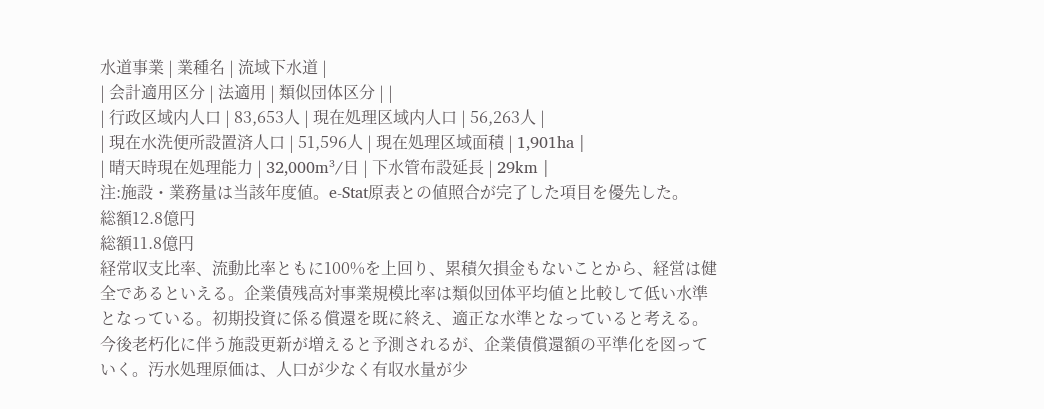水道事業 | 業種名 | 流域下水道 |
| 会計適用区分 | 法適用 | 類似団体区分 | |
| 行政区域内人口 | 83,653人 | 現在処理区域内人口 | 56,263人 |
| 現在水洗便所設置済人口 | 51,596人 | 現在処理区域面積 | 1,901ha |
| 晴天時現在処理能力 | 32,000m³/日 | 下水管布設延長 | 29km |
注:施設・業務量は当該年度値。e-Stat原表との値照合が完了した項目を優先した。
総額12.8億円
総額11.8億円
経常収支比率、流動比率ともに100%を上回り、累積欠損金もないことから、経営は健全であるといえる。企業債残高対事業規模比率は類似団体平均値と比較して低い水準となっている。初期投資に係る償還を既に終え、適正な水準となっていると考える。今後老朽化に伴う施設更新が増えると予測されるが、企業債償還額の平準化を図っていく。汚水処理原価は、人口が少なく有収水量が少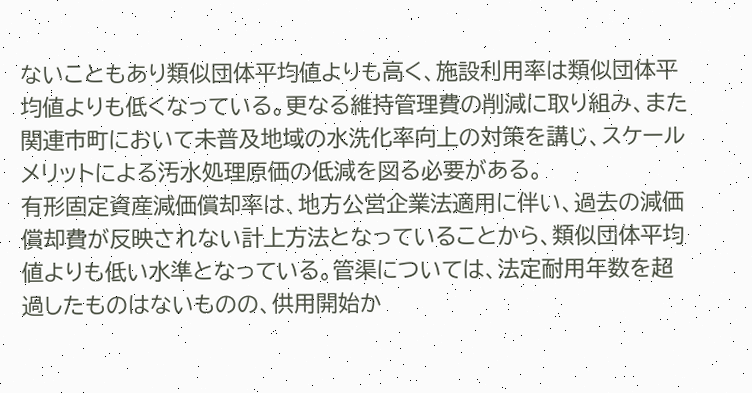ないこともあり類似団体平均値よりも高く、施設利用率は類似団体平均値よりも低くなっている。更なる維持管理費の削減に取り組み、また関連市町において未普及地域の水洗化率向上の対策を講じ、スケールメリットによる汚水処理原価の低減を図る必要がある。
有形固定資産減価償却率は、地方公営企業法適用に伴い、過去の減価償却費が反映されない計上方法となっていることから、類似団体平均値よりも低い水準となっている。管渠については、法定耐用年数を超過したものはないものの、供用開始か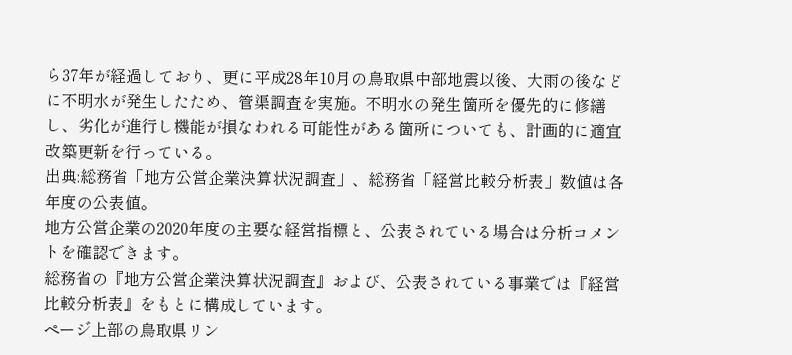ら37年が経過しており、更に平成28年10月の鳥取県中部地震以後、大雨の後などに不明水が発生したため、管渠調査を実施。不明水の発生箇所を優先的に修繕し、劣化が進行し機能が損なわれる可能性がある箇所についても、計画的に適宜改築更新を行っている。
出典:総務省「地方公営企業決算状況調査」、総務省「経営比較分析表」数値は各年度の公表値。
地方公営企業の2020年度の主要な経営指標と、公表されている場合は分析コメントを確認できます。
総務省の『地方公営企業決算状況調査』および、公表されている事業では『経営比較分析表』をもとに構成しています。
ページ上部の鳥取県リン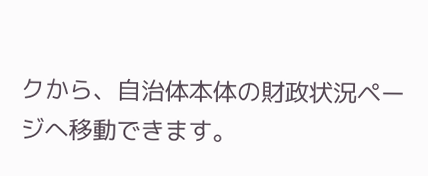クから、自治体本体の財政状況ページへ移動できます。